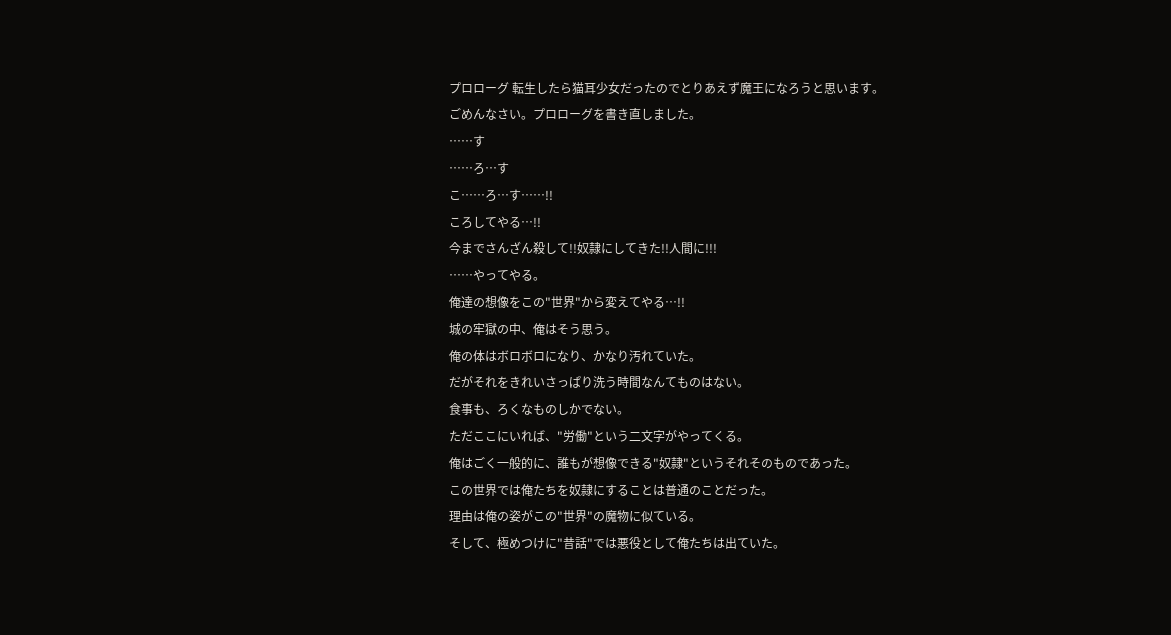プロローグ 転生したら猫耳少女だったのでとりあえず魔王になろうと思います。
ごめんなさい。プロローグを書き直しました。
……す
……ろ…す
こ……ろ…す……!!
ころしてやる…!!
今までさんざん殺して!!奴隷にしてきた!!人間に!!!
……やってやる。
俺達の想像をこの"世界"から変えてやる…!!
城の牢獄の中、俺はそう思う。
俺の体はボロボロになり、かなり汚れていた。
だがそれをきれいさっぱり洗う時間なんてものはない。
食事も、ろくなものしかでない。
ただここにいれば、"労働"という二文字がやってくる。
俺はごく一般的に、誰もが想像できる"奴隷"というそれそのものであった。
この世界では俺たちを奴隷にすることは普通のことだった。
理由は俺の姿がこの"世界"の魔物に似ている。
そして、極めつけに"昔話"では悪役として俺たちは出ていた。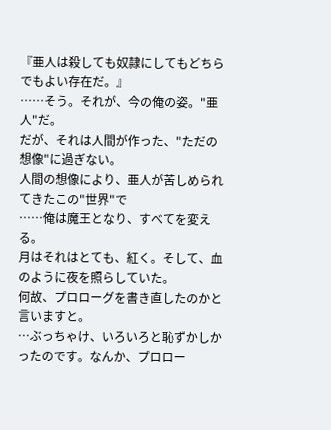『亜人は殺しても奴隷にしてもどちらでもよい存在だ。』
……そう。それが、今の俺の姿。"亜人"だ。
だが、それは人間が作った、"ただの想像"に過ぎない。
人間の想像により、亜人が苦しめられてきたこの"世界"で
……俺は魔王となり、すべてを変える。
月はそれはとても、紅く。そして、血のように夜を照らしていた。
何故、プロローグを書き直したのかと言いますと。
…ぶっちゃけ、いろいろと恥ずかしかったのです。なんか、プロロー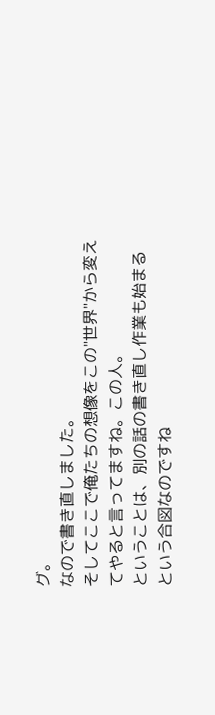グ。
なので書き直しました。
そしてここで俺たちの想像をこの"世界"から変えてやると言ってますね。この人。
ということは、別の話の書き直し作業も始まるという合図なのですね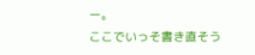ー。
ここでいっそ書き直そう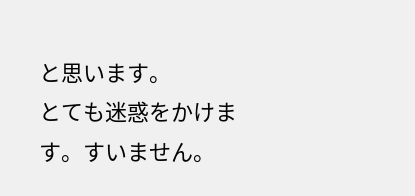と思います。
とても迷惑をかけます。すいません。